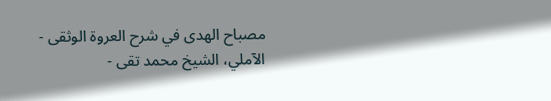مصباح الهدى في شرح العروة الوثقى - الآملي، الشيخ محمد تقى -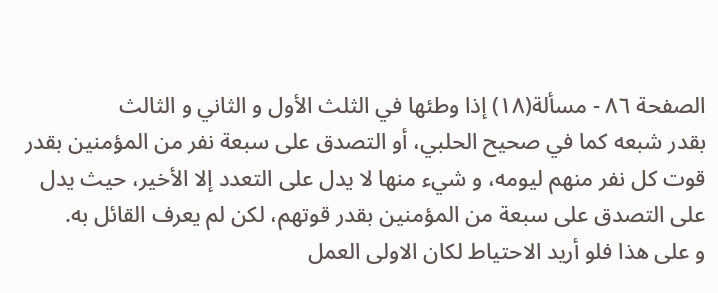الصفحة ٨٦ - مسألة(١٨) إذا وطئها في الثلث الأول و الثاني و الثالث
بقدر شبعه كما في صحيح الحلبي، أو التصدق على سبعة نفر من المؤمنين بقدر قوت كل نفر منهم ليومه، و شيء منها لا يدل على التعدد إلا الأخير، حيث يدل على التصدق على سبعة من المؤمنين بقدر قوتهم، لكن لم يعرف القائل به.
و على هذا فلو أريد الاحتياط لكان الاولى العمل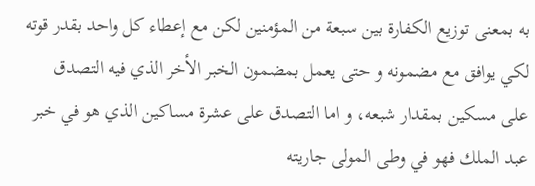به بمعنى توزيع الكفارة بين سبعة من المؤمنين لكن مع إعطاء كل واحد بقدر قوته لكي يوافق مع مضمونه و حتى يعمل بمضمون الخبر الأخر الذي فيه التصدق على مسكين بمقدار شبعه، و اما التصدق على عشرة مساكين الذي هو في خبر عبد الملك فهو في وطى المولى جاريته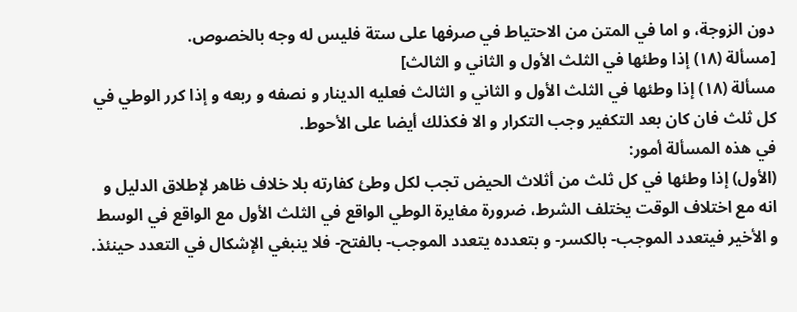دون الزوجة، و اما في المتن من الاحتياط في صرفها على ستة فليس له وجه بالخصوص.
[مسألة (١٨) إذا وطئها في الثلث الأول و الثاني و الثالث]
مسألة (١٨) إذا وطئها في الثلث الأول و الثاني و الثالث فعليه الدينار و نصفه و ربعه و إذا كرر الوطي في كل ثلث فان كان بعد التكفير وجب التكرار و الا فكذلك أيضا على الأحوط.
في هذه المسألة أمور:
(الأول) إذا وطئها في كل ثلث من أثلاث الحيض تجب لكل وطئ كفارته بلا خلاف ظاهر لإطلاق الدليل و انه مع اختلاف الوقت يختلف الشرط، ضرورة مغايرة الوطي الواقع في الثلث الأول مع الواقع في الوسط و الأخير فيتعدد الموجب- بالكسر- و بتعدده يتعدد الموجب- بالفتح- فلا ينبغي الإشكال في التعدد حينئذ.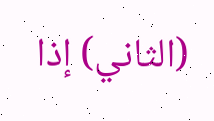(الثاني) إذا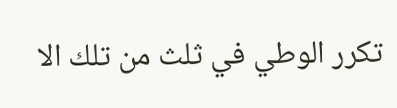تكرر الوطي في ثلث من تلك الا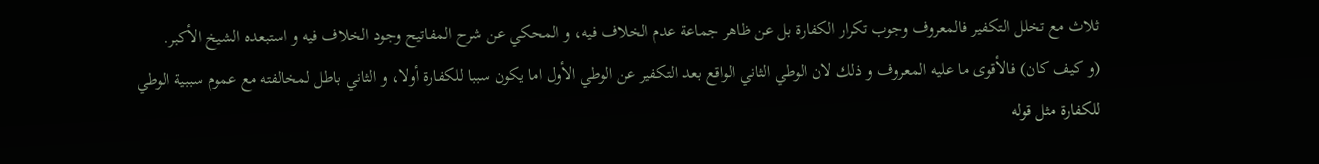ثلاث مع تخلل التكفير فالمعروف وجوب تكرار الكفارة بل عن ظاهر جماعة عدم الخلاف فيه، و المحكي عن شرح المفاتيح وجود الخلاف فيه و استبعده الشيخ الأكبر.
(و كيف كان) فالأقوى ما عليه المعروف و ذلك لان الوطي الثاني الواقع بعد التكفير عن الوطي الأول اما يكون سببا للكفارة أولا، و الثاني باطل لمخالفته مع عموم سببية الوطي للكفارة مثل قوله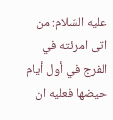عليه السّلام: من اتى امرئته في الفرج في أول أيام حيضها فعليه ان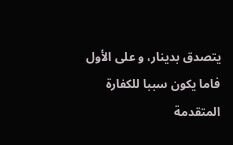يتصدق بدينار، و على الأول فاما يكون سببا للكفارة المتقدمة